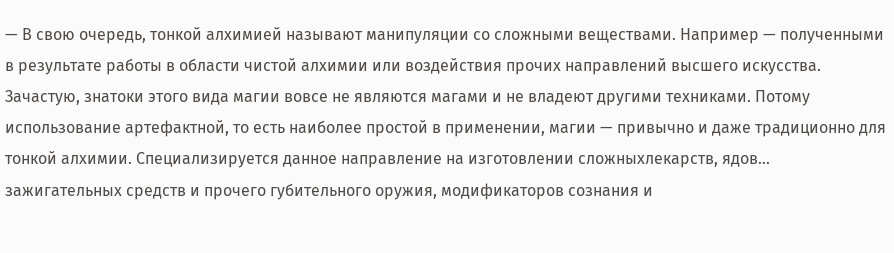— В свою очередь, тонкой алхимией называют манипуляции со сложными веществами. Например — полученными в результате работы в области чистой алхимии или воздействия прочих направлений высшего искусства. Зачастую, знатоки этого вида магии вовсе не являются магами и не владеют другими техниками. Потому использование артефактной, то есть наиболее простой в применении, магии — привычно и даже традиционно для тонкой алхимии. Специализируется данное направление на изготовлении сложныхлекарств, ядов… зажигательных средств и прочего губительного оружия, модификаторов сознания и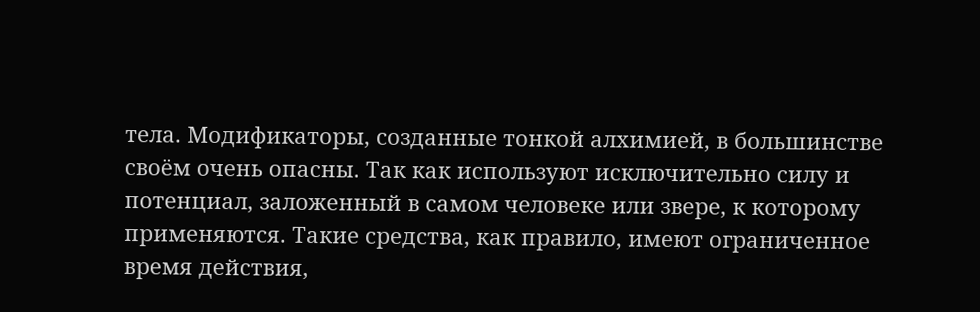тела. Модификаторы, созданные тонкой алхимией, в большинстве своём очень опасны. Так как используют исключительно силу и потенциал, заложенный в самом человеке или звере, к которому применяются. Такие средства, как правило, имеют ограниченное время действия,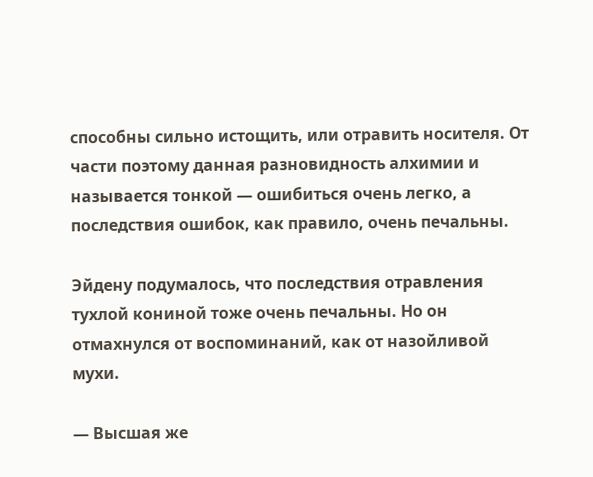способны сильно истощить, или отравить носителя. От части поэтому данная разновидность алхимии и называется тонкой — ошибиться очень легко, а последствия ошибок, как правило, очень печальны.

Эйдену подумалось, что последствия отравления тухлой кониной тоже очень печальны. Но он отмахнулся от воспоминаний, как от назойливой мухи.

— Высшая же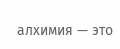алхимия — это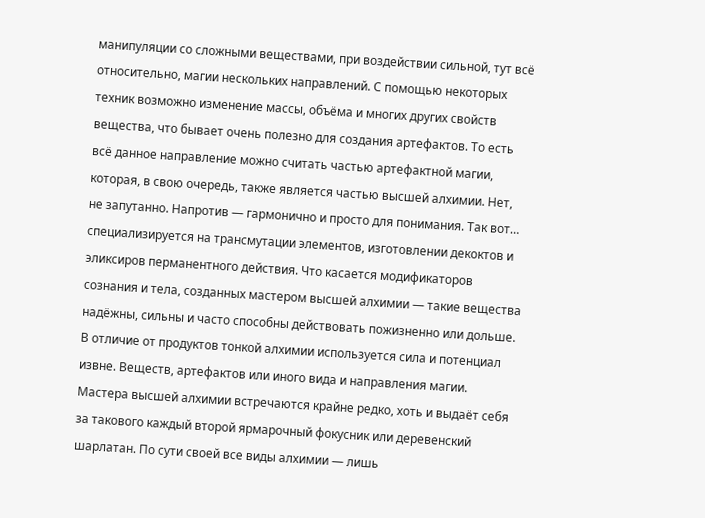манипуляции со сложными веществами, при воздействии сильной, тут всё относительно, магии нескольких направлений. С помощью некоторых техник возможно изменение массы, объёма и многих других свойств вещества, что бывает очень полезно для создания артефактов. То есть всё данное направление можно считать частью артефактной магии, которая, в свою очередь, также является частью высшей алхимии. Нет, не запутанно. Напротив — гармонично и просто для понимания. Так вот… специализируется на трансмутации элементов, изготовлении декоктов и эликсиров перманентного действия. Что касается модификаторов сознания и тела, созданных мастером высшей алхимии — такие вещества надёжны, сильны и часто способны действовать пожизненно или дольше. В отличие от продуктов тонкой алхимии используется сила и потенциал извне. Веществ, артефактов или иного вида и направления магии. Мастера высшей алхимии встречаются крайне редко, хоть и выдаёт себя за такового каждый второй ярмарочный фокусник или деревенский шарлатан. По сути своей все виды алхимии — лишь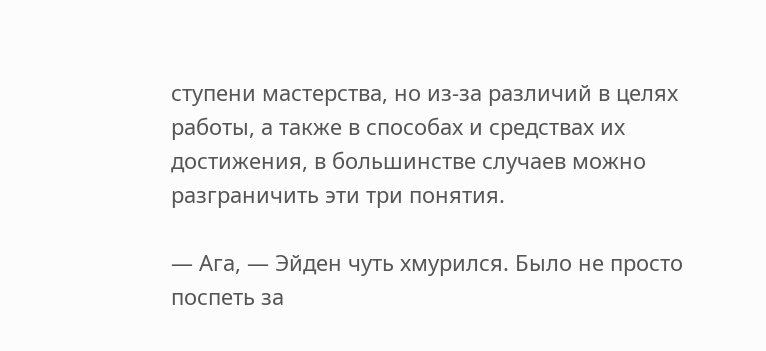ступени мастерства, но из-за различий в целях работы, а также в способах и средствах их достижения, в большинстве случаев можно разграничить эти три понятия.

— Ага, — Эйден чуть хмурился. Было не просто поспеть за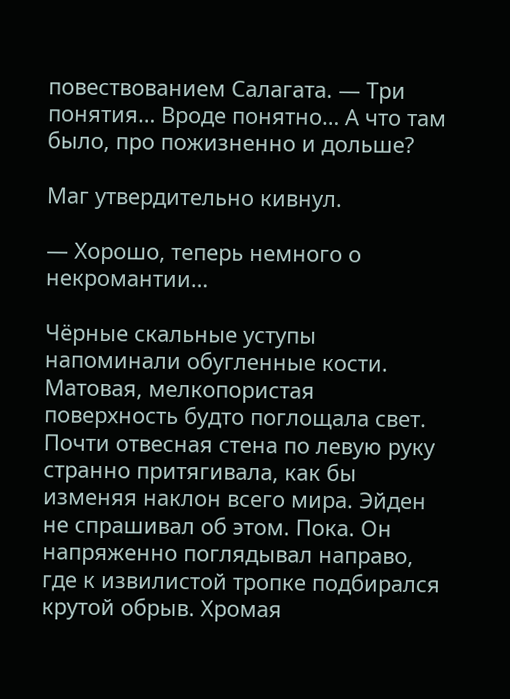повествованием Салагата. — Три понятия… Вроде понятно… А что там было, про пожизненно и дольше?

Маг утвердительно кивнул.

— Хорошо, теперь немного о некромантии…

Чёрные скальные уступы напоминали обугленные кости. Матовая, мелкопористая поверхность будто поглощала свет. Почти отвесная стена по левую руку странно притягивала, как бы изменяя наклон всего мира. Эйден не спрашивал об этом. Пока. Он напряженно поглядывал направо, где к извилистой тропке подбирался крутой обрыв. Хромая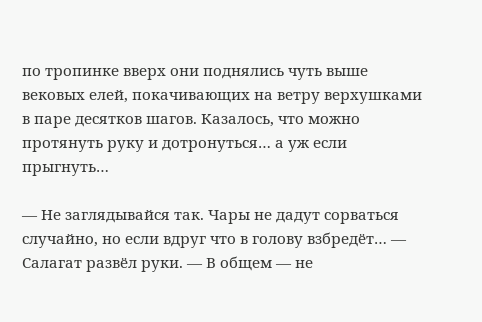по тропинке вверх они поднялись чуть выше вековых елей, покачивающих на ветру верхушками в паре десятков шагов. Казалось, что можно протянуть руку и дотронуться… а уж если прыгнуть…

— Не заглядывайся так. Чары не дадут сорваться случайно, но если вдруг что в голову взбредёт… — Салагат развёл руки. — В общем — не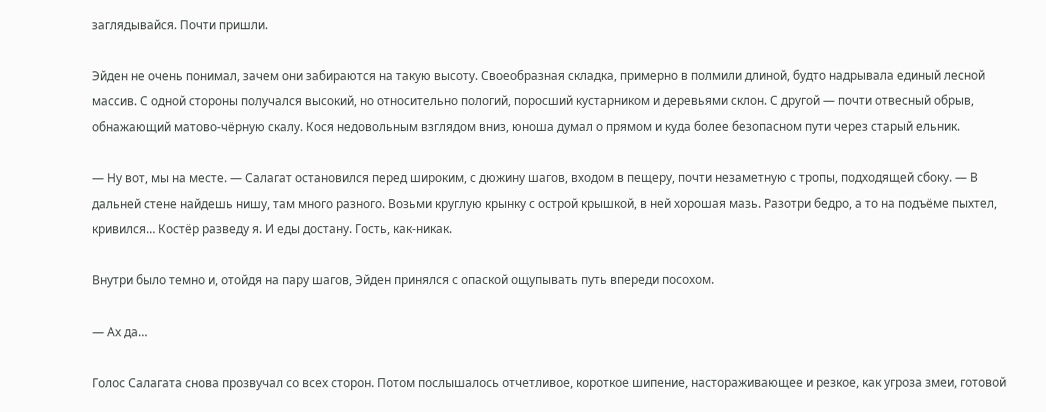заглядывайся. Почти пришли.

Эйден не очень понимал, зачем они забираются на такую высоту. Своеобразная складка, примерно в полмили длиной, будто надрывала единый лесной массив. С одной стороны получался высокий, но относительно пологий, поросший кустарником и деревьями склон. С другой — почти отвесный обрыв, обнажающий матово-чёрную скалу. Кося недовольным взглядом вниз, юноша думал о прямом и куда более безопасном пути через старый ельник.

— Ну вот, мы на месте. — Салагат остановился перед широким, с дюжину шагов, входом в пещеру, почти незаметную с тропы, подходящей сбоку. — В дальней стене найдешь нишу, там много разного. Возьми круглую крынку с острой крышкой, в ней хорошая мазь. Разотри бедро, а то на подъёме пыхтел, кривился… Костёр разведу я. И еды достану. Гость, как-никак.

Внутри было темно и, отойдя на пару шагов, Эйден принялся с опаской ощупывать путь впереди посохом.

— Ах да…

Голос Салагата снова прозвучал со всех сторон. Потом послышалось отчетливое, короткое шипение, настораживающее и резкое, как угроза змеи, готовой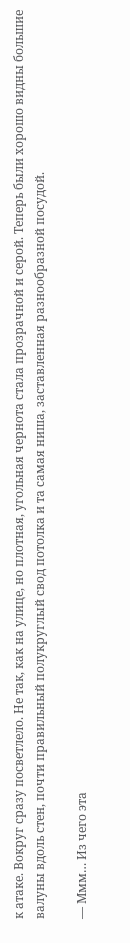к атаке. Вокруг сразу посветлело. Не так, как на улице, но плотная, угольная чернота стала прозрачной и серой. Теперь были хорошо видны большие валуны вдоль стен, почти правильный полукруглый свод потолка и та самая ниша, заставленная разнообразной посудой.

— Ммм… Из чего эта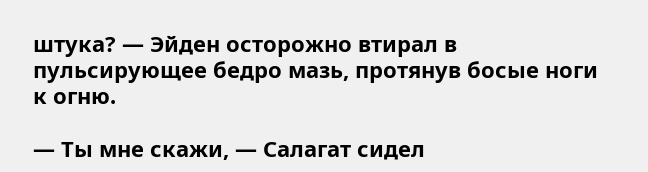штука? — Эйден осторожно втирал в пульсирующее бедро мазь, протянув босые ноги к огню.

— Ты мне скажи, — Салагат сидел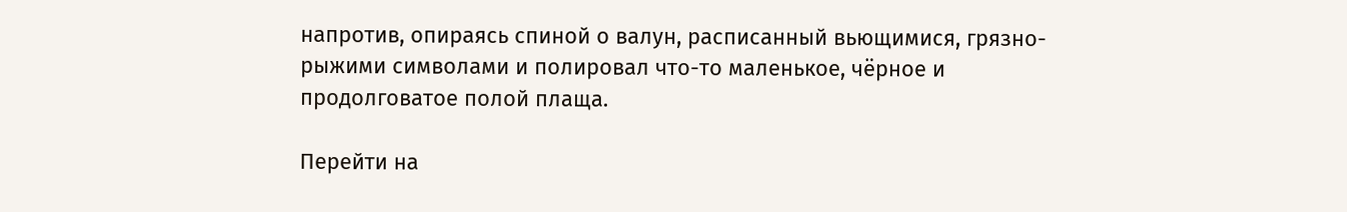напротив, опираясь спиной о валун, расписанный вьющимися, грязно-рыжими символами и полировал что-то маленькое, чёрное и продолговатое полой плаща.

Перейти на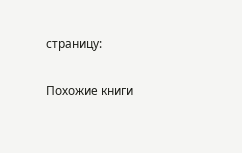страницу:

Похожие книги